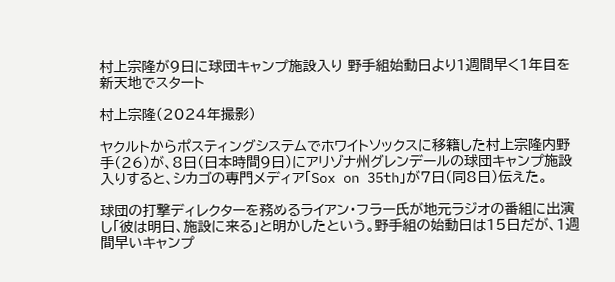村上宗隆が9日に球団キャンプ施設入り 野手組始動日より1週間早く1年目を新天地でスタート

村上宗隆(2024年撮影)

ヤクルトからポスティングシステムでホワイトソックスに移籍した村上宗隆内野手(26)が、8日(日本時間9日)にアリゾナ州グレンデールの球団キャンプ施設入りすると、シカゴの専門メディア「Sox on 35th」が7日(同8日)伝えた。

球団の打撃ディレクターを務めるライアン・フラー氏が地元ラジオの番組に出演し「彼は明日、施設に来る」と明かしたという。野手組の始動日は15日だが、1週間早いキャンプ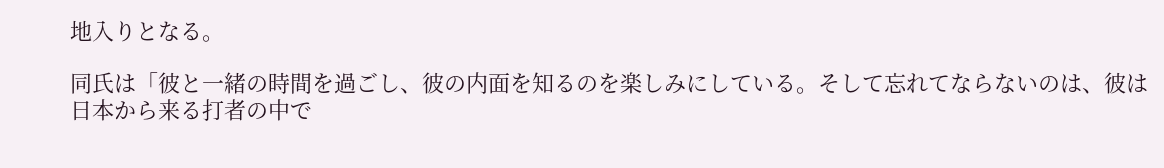地入りとなる。

同氏は「彼と一緒の時間を過ごし、彼の内面を知るのを楽しみにしている。そして忘れてならないのは、彼は日本から来る打者の中で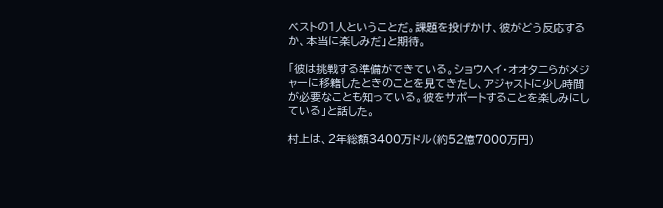ベストの1人ということだ。課題を投げかけ、彼がどう反応するか、本当に楽しみだ」と期待。

「彼は挑戦する準備ができている。ショウヘイ・オオタニらがメジャーに移籍したときのことを見てきたし、アジャストに少し時間が必要なことも知っている。彼をサポートすることを楽しみにしている」と話した。

村上は、2年総額3400万ドル(約52億7000万円)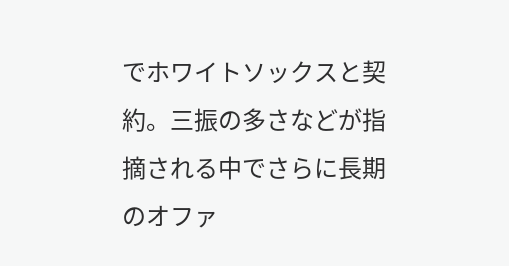でホワイトソックスと契約。三振の多さなどが指摘される中でさらに長期のオファ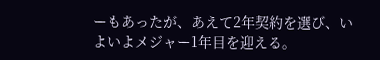ーもあったが、あえて2年契約を選び、いよいよメジャー1年目を迎える。